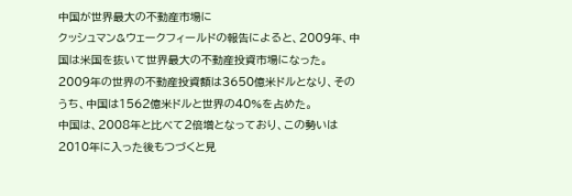中国が世界最大の不動産市場に
クッシュマン&ウェークフィールドの報告によると、2009年、中国は米国を抜いて世界最大の不動産投資市場になった。
2009年の世界の不動産投資額は3650億米ドルとなり、そのうち、中国は1562億米ドルと世界の40%を占めた。
中国は、2008年と比べて2倍増となっており、この勢いは2010年に入った後もつづくと見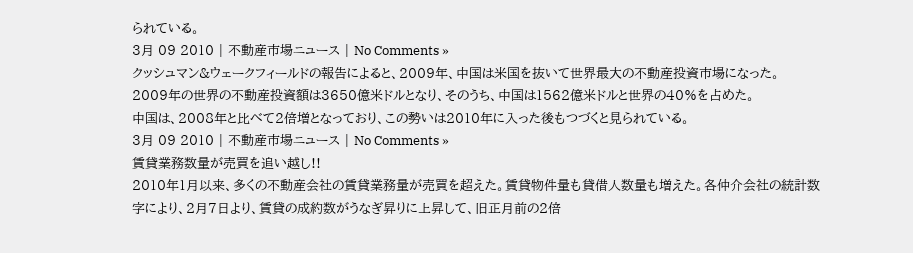られている。
3月 09 2010 | 不動産市場ニュース | No Comments »
クッシュマン&ウェークフィールドの報告によると、2009年、中国は米国を抜いて世界最大の不動産投資市場になった。
2009年の世界の不動産投資額は3650億米ドルとなり、そのうち、中国は1562億米ドルと世界の40%を占めた。
中国は、2008年と比べて2倍増となっており、この勢いは2010年に入った後もつづくと見られている。
3月 09 2010 | 不動産市場ニュース | No Comments »
賃貸業務数量が売買を追い越し!!
2010年1月以来、多くの不動産会社の賃貸業務量が売買を超えた。賃貸物件量も貸借人数量も増えた。各仲介会社の統計数字により、2月7日より、賃貸の成約数がうなぎ昇りに上昇して、旧正月前の2倍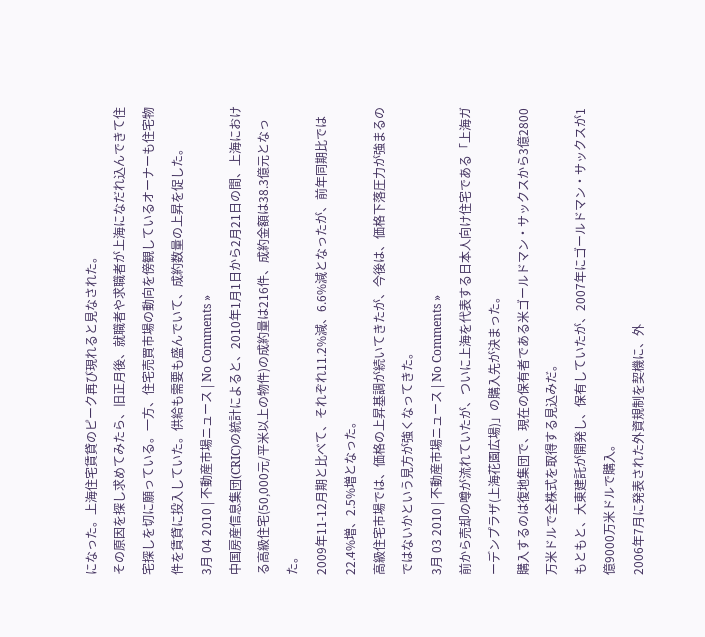になった。上海住宅賃貸のピーク再び現れると見なされた。
その原因を探し求めてみたら、旧正月後、就職者や求職者が上海になだれ込んできて住宅探しを切に願っている。一方、住宅売買市場の動向を傍観しているオーナーも住宅物件を賃貸に投入していた。供給も需要も盛んでいて、成約数量の上昇を促した。
3月 04 2010 | 不動産市場ニュース | No Comments »
中国房産信息集団(CRIC)の統計によると、2010年1月1日から2月21日の間、上海における高級住宅(50,000元/平米以上の物件)の成約量は216件、成約金額は38.3億元となった。
2009年11-12月期と比べて、それぞれ11.2%減、6.6%減となったが、前年同期比では22.4%増、2.5%増となった。
高級住宅市場では、価格の上昇基調が続いてきたが、今後は、価格下落圧力が強まるのではないかという見方が強くなってきた。
3月 03 2010 | 不動産市場ニュース | No Comments »
前から売却の噂が流れていたが、ついに上海を代表する日本人向け住宅である「上海ガーデンプラザ(上海花園広場)」の購入先が決まった。
購入するのは復地集団で、現在の保有者である米ゴールドマン・サックスから3億2800万米ドルで全株式を取得する見込みだ。
もともと、大東建託が開発し、保有していたが、2007年にゴールドマン・サックスが1億9000万米ドルで購入。
2006年7月に発表された外資規制を契機に、外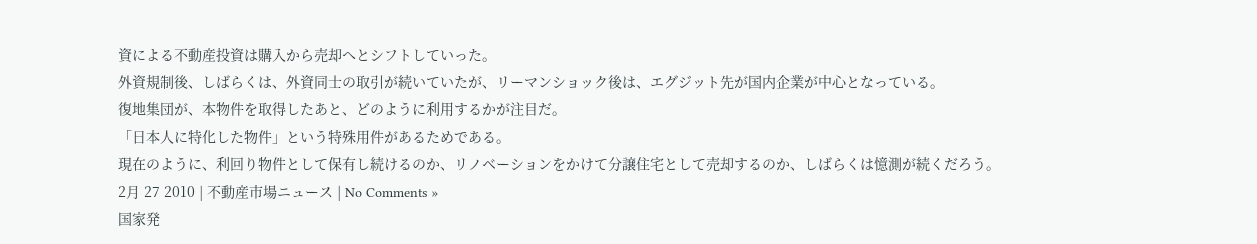資による不動産投資は購入から売却へとシフトしていった。
外資規制後、しばらくは、外資同士の取引が続いていたが、リーマンショック後は、エグジット先が国内企業が中心となっている。
復地集団が、本物件を取得したあと、どのように利用するかが注目だ。
「日本人に特化した物件」という特殊用件があるためである。
現在のように、利回り物件として保有し続けるのか、リノベーションをかけて分譲住宅として売却するのか、しばらくは憶測が続くだろう。
2月 27 2010 | 不動産市場ニュース | No Comments »
国家発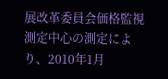展改革委員会価格監視測定中心の測定により、2010年1月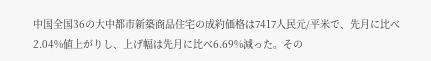中国全国36の大中都市新築商品住宅の成約価格は7417人民元/平米で、先月に比べ2.04%値上がりし、上げ幅は先月に比べ6.69%減った。その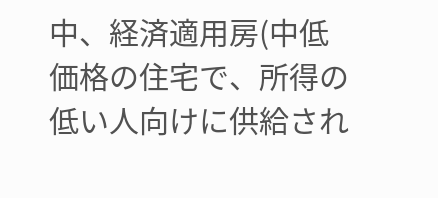中、経済適用房(中低価格の住宅で、所得の低い人向けに供給され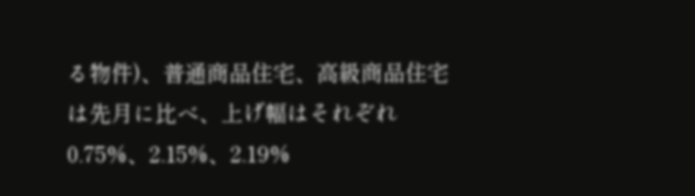る物件)、普通商品住宅、高級商品住宅は先月に比べ、上げ幅はそれぞれ0.75%、2.15%、2.19%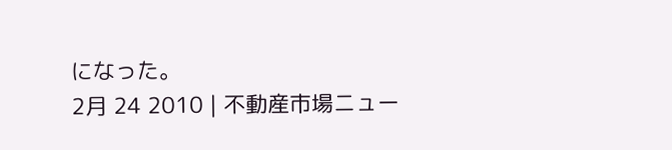になった。
2月 24 2010 | 不動産市場ニュー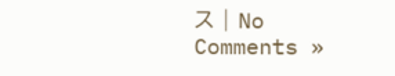ス | No Comments »